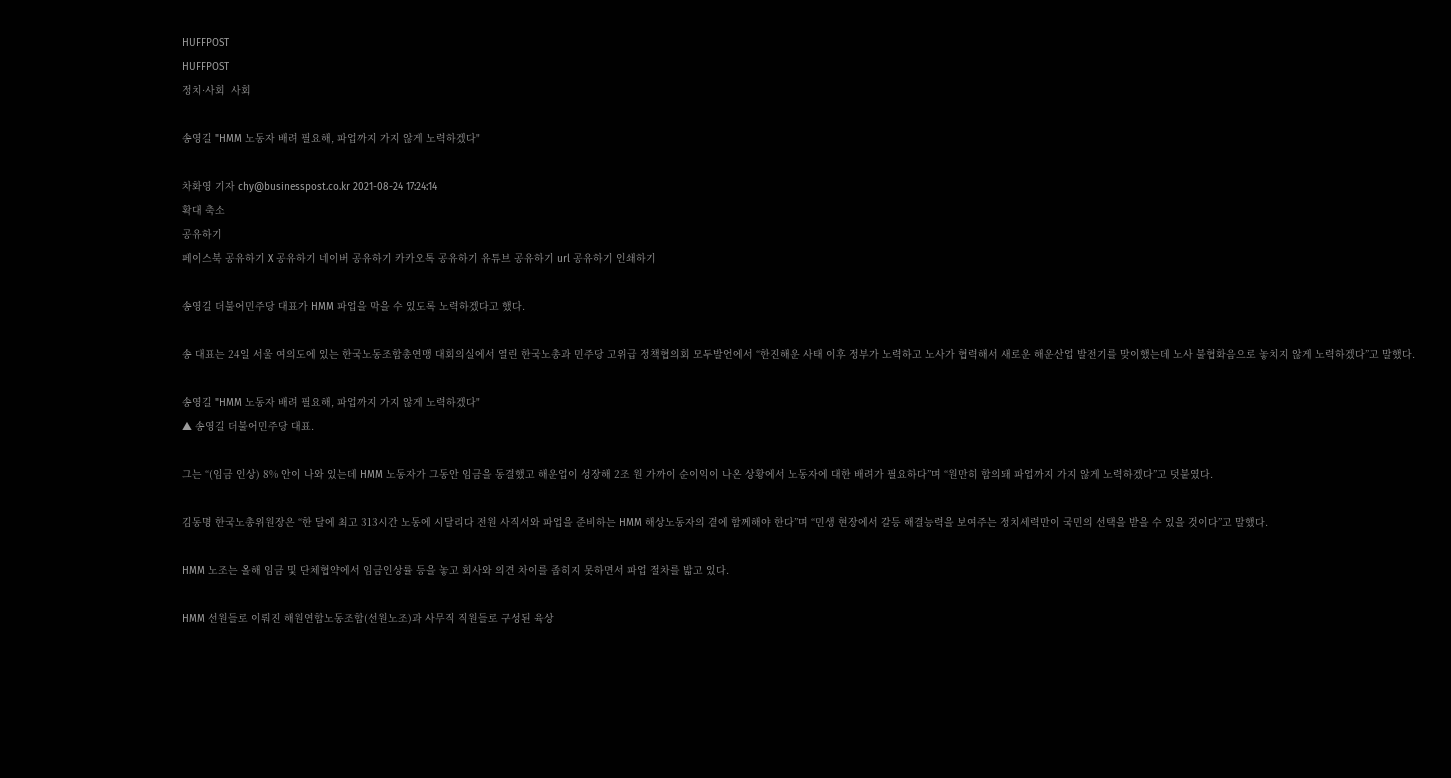HUFFPOST
HUFFPOST
정치·사회  사회

송영길 "HMM 노동자 배려 필요해, 파업까지 가지 않게 노력하겠다"

차화영 기자 chy@businesspost.co.kr 2021-08-24 17:24:14
확대 축소
공유하기
페이스북 공유하기 X 공유하기 네이버 공유하기 카카오톡 공유하기 유튜브 공유하기 url 공유하기 인쇄하기

송영길 더불어민주당 대표가 HMM 파업을 막을 수 있도록 노력하겠다고 했다.

송 대표는 24일 서울 여의도에 있는 한국노동조합총연맹 대회의실에서 열린 한국노총과 민주당 고위급 정책협의회 모두발언에서 “한진해운 사태 이후 정부가 노력하고 노사가 협력해서 새로운 해운산업 발전기를 맞이했는데 노사 불협화음으로 놓치지 않게 노력하겠다”고 말했다.

송영길 "HMM 노동자 배려 필요해, 파업까지 가지 않게 노력하겠다"
▲ 송영길 더불어민주당 대표.

그는 “(임금 인상) 8% 안이 나와 있는데 HMM 노동자가 그동안 임금을 동결했고 해운업이 성장해 2조 원 가까이 순이익이 나온 상황에서 노동자에 대한 배려가 필요하다”며 “원만히 합의돼 파업까지 가지 않게 노력하겠다”고 덧붙였다.

김동명 한국노총위원장은 “한 달에 최고 313시간 노동에 시달리다 전원 사직서와 파업을 준비하는 HMM 해상노동자의 곁에 함께해야 한다”며 “민생 현장에서 갈등 해결능력을 보여주는 정치세력만이 국민의 선택을 받을 수 있을 것이다”고 말했다.

HMM 노조는 올해 임금 및 단체협약에서 임금인상률 등을 놓고 회사와 의견 차이를 좁히지 못하면서 파업 절차를 밟고 있다.

HMM 선원들로 이뤄진 해원연합노동조합(선원노조)과 사무직 직원들로 구성된 육상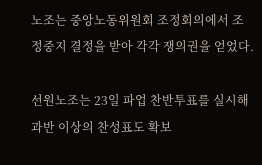노조는 중앙노동위원회 조정회의에서 조정중지 결정을 받아 각각 쟁의권을 얻었다.

선원노조는 23일 파업 찬반투표를 실시해 과반 이상의 찬성표도 확보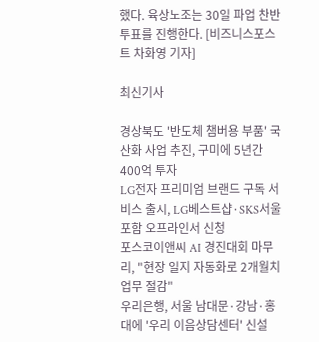했다. 육상노조는 30일 파업 찬반투표를 진행한다. [비즈니스포스트 차화영 기자]

최신기사

경상북도 '반도체 챔버용 부품' 국산화 사업 추진, 구미에 5년간 400억 투자
LG전자 프리미엄 브랜드 구독 서비스 출시, LG베스트샵·SKS서울 포함 오프라인서 신청
포스코이앤씨 AI 경진대회 마무리, "현장 일지 자동화로 2개월치 업무 절감"
우리은행, 서울 남대문·강남·홍대에 '우리 이음상담센터' 신설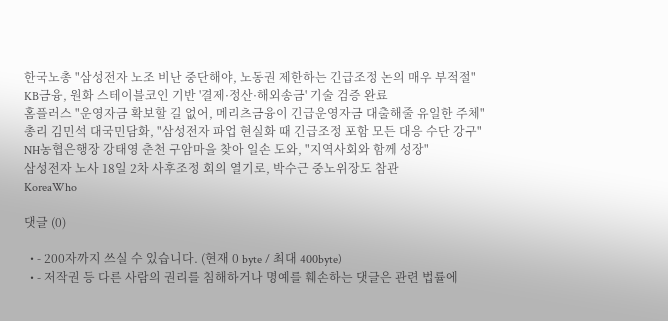한국노총 "삼성전자 노조 비난 중단해야, 노동권 제한하는 긴급조정 논의 매우 부적절"
KB금융, 원화 스테이블코인 기반 '결제·정산·해외송금' 기술 검증 완료
홈플러스 "운영자금 확보할 길 없어, 메리츠금융이 긴급운영자금 대출해줄 유일한 주체"
총리 김민석 대국민담화, "삼성전자 파업 현실화 때 긴급조정 포함 모든 대응 수단 강구"
NH농협은행장 강태영 춘천 구암마을 찾아 일손 도와, "지역사회와 함께 성장"
삼성전자 노사 18일 2차 사후조정 회의 열기로, 박수근 중노위장도 참관
KoreaWho

댓글 (0)

  • - 200자까지 쓰실 수 있습니다. (현재 0 byte / 최대 400byte)
  • - 저작권 등 다른 사람의 권리를 침해하거나 명예를 훼손하는 댓글은 관련 법률에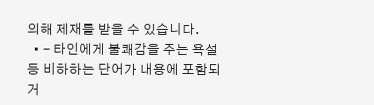의해 제재를 받을 수 있습니다.
  • - 타인에게 불쾌감을 주는 욕설 등 비하하는 단어가 내용에 포함되거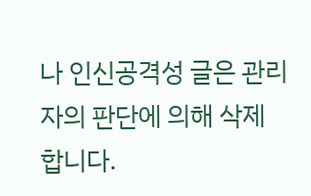나 인신공격성 글은 관리자의 판단에 의해 삭제 합니다.